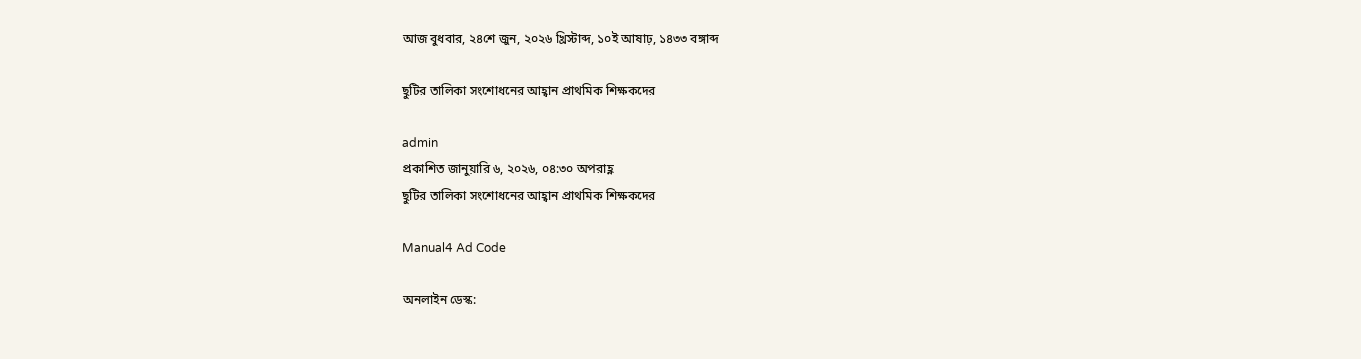আজ বুধবার, ২৪শে জুন, ২০২৬ খ্রিস্টাব্দ, ১০ই আষাঢ়, ১৪৩৩ বঙ্গাব্দ

ছুটির তালিকা সংশোধনের আহ্বান প্রাথমিক শিক্ষকদের

admin
প্রকাশিত জানুয়ারি ৬, ২০২৬, ০৪:৩০ অপরাহ্ণ
ছুটির তালিকা সংশোধনের আহ্বান প্রাথমিক শিক্ষকদের

Manual4 Ad Code

অনলাইন ডেস্ক: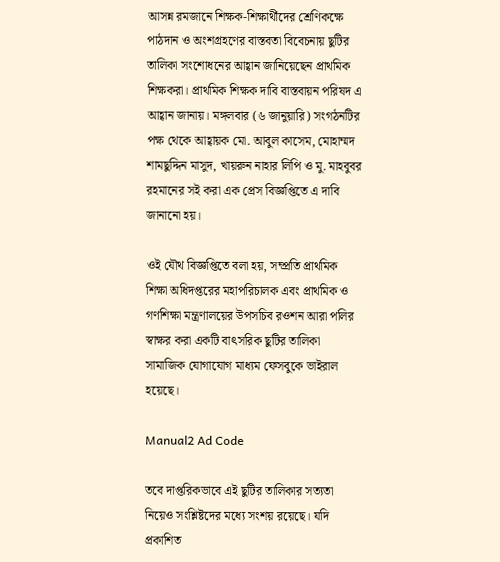আসন্ন রমজানে শিক্ষক-শিক্ষার্থীদের শ্রেণিকক্ষে পাঠদান ও অংশগ্রহণের বাস্তবতা বিবেচনায় ছুটির তালিকা সংশোধনের আহ্বান জানিয়েছেন প্রাথমিক শিক্ষকরা। প্রাথমিক শিক্ষক দাবি বাস্তবায়ন পরিষদ এ আহ্বান জানায়। মঙ্গলবার (৬ জানুয়ারি) সংগঠনটির পক্ষ থেকে আহ্বায়ক মো. আবুল কাসেম, মোহাম্মদ শামছুদ্দিন মাসুদ, খায়রুন নাহার লিপি ও মু. মাহবুবর রহমানের সই করা এক প্রেস বিজ্ঞপ্তিতে এ দাবি জানানো হয়।

ওই যৌথ বিজ্ঞপ্তিতে বলা হয়, সম্প্রতি প্রাথমিক শিক্ষা অধিদপ্তরের মহাপরিচালক এবং প্রাথমিক ও গণশিক্ষা মন্ত্রণালয়ের উপসচিব রওশন আরা পলির স্বাক্ষর করা একটি বাৎসরিক ছুটির তালিকা সামাজিক যোগাযোগ মাধ্যম ফেসবুকে ভাইরাল হয়েছে।

Manual2 Ad Code

তবে দাপ্তরিকভাবে এই ছুটির তালিকার সত্যতা নিয়েও সংশ্লিষ্টদের মধ্যে সংশয় রয়েছে। যদি প্রকাশিত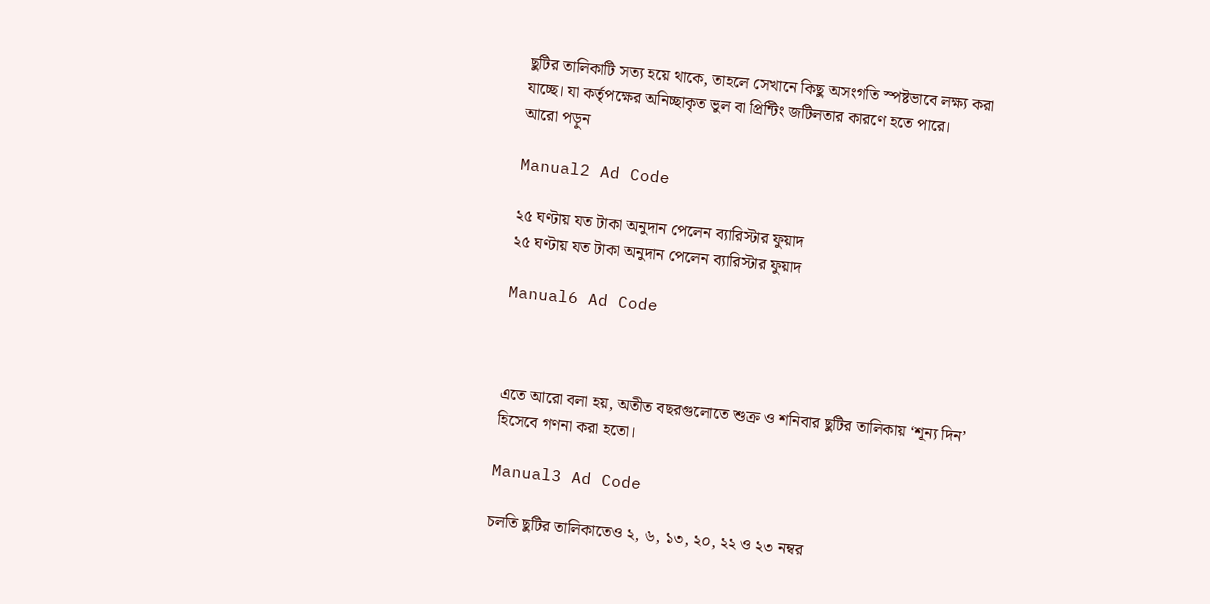ছুটির তালিকাটি সত্য হয়ে থাকে, তাহলে সেখানে কিছু অসংগতি স্পষ্টভাবে লক্ষ্য করা যাচ্ছে। যা কর্তৃপক্ষের অনিচ্ছাকৃত ভুল বা প্রিন্টিং জটিলতার কারণে হতে পারে।
আরো পড়ুন

Manual2 Ad Code

২৫ ঘণ্টায় যত টাকা অনুদান পেলেন ব্যারিস্টার ফুয়াদ
২৫ ঘণ্টায় যত টাকা অনুদান পেলেন ব্যারিস্টার ফুয়াদ

Manual6 Ad Code



এতে আরো বলা হয়, অতীত বছরগুলোতে শুক্র ও শনিবার ছুটির তালিকায় ‘শূন্য দিন’ হিসেবে গণনা করা হতো।

Manual3 Ad Code

চলতি ছুটির তালিকাতেও ২, ৬, ১৩, ২০, ২২ ও ২৩ নম্বর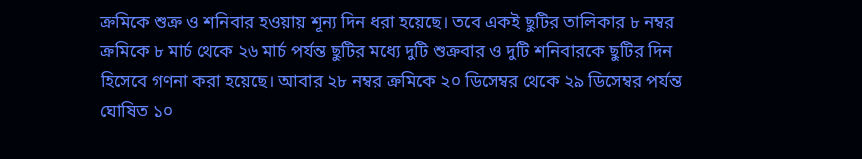ক্রমিকে শুক্র ও শনিবার হওয়ায় শূন্য দিন ধরা হয়েছে। তবে একই ছুটির তালিকার ৮ নম্বর ক্রমিকে ৮ মার্চ থেকে ২৬ মার্চ পর্যন্ত ছুটির মধ্যে দুটি শুক্রবার ও দুটি শনিবারকে ছুটির দিন হিসেবে গণনা করা হয়েছে। আবার ২৮ নম্বর ক্রমিকে ২০ ডিসেম্বর থেকে ২৯ ডিসেম্বর পর্যন্ত ঘোষিত ১০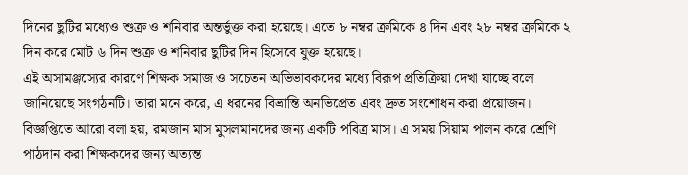দিনের ছুটির মধ্যেও শুক্র ও শনিবার অন্তর্ভুক্ত করা হয়েছে। এতে ৮ নম্বর ক্রমিকে ৪ দিন এবং ২৮ নম্বর ক্রমিকে ২ দিন করে মোট ৬ দিন শুক্র ও শনিবার ছুটির দিন হিসেবে যুক্ত হয়েছে।
এই অসামঞ্জস্যের কারণে শিক্ষক সমাজ ও সচেতন অভিভাবকদের মধ্যে বিরূপ প্রতিক্রিয়া দেখা যাচ্ছে বলে জানিয়েছে সংগঠনটি। তারা মনে করে, এ ধরনের বিভ্রান্তি অনভিপ্রেত এবং দ্রুত সংশোধন করা প্রয়োজন।
বিজ্ঞপ্তিতে আরো বলা হয়, রমজান মাস মুসলমানদের জন্য একটি পবিত্র মাস। এ সময় সিয়াম পালন করে শ্রেণি পাঠদান করা শিক্ষকদের জন্য অত্যন্ত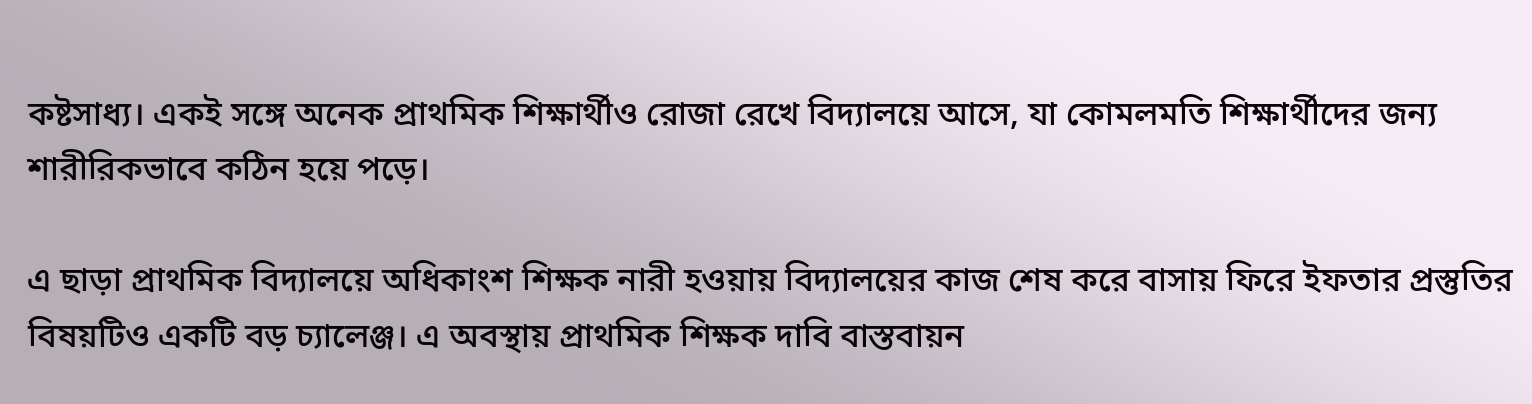কষ্টসাধ্য। একই সঙ্গে অনেক প্রাথমিক শিক্ষার্থীও রোজা রেখে বিদ্যালয়ে আসে, যা কোমলমতি শিক্ষার্থীদের জন্য শারীরিকভাবে কঠিন হয়ে পড়ে।

এ ছাড়া প্রাথমিক বিদ্যালয়ে অধিকাংশ শিক্ষক নারী হওয়ায় বিদ্যালয়ের কাজ শেষ করে বাসায় ফিরে ইফতার প্রস্তুতির বিষয়টিও একটি বড় চ্যালেঞ্জ। এ অবস্থায় প্রাথমিক শিক্ষক দাবি বাস্তবায়ন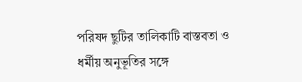পরিষদ ছুটির তালিকাটি বাস্তবতা ও ধর্মীয় অনুভূতির সঙ্গে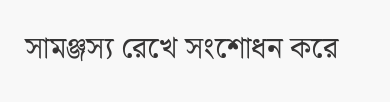সামঞ্জস্য রেখে সংশোধন করে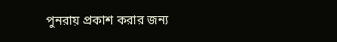পুনরায় প্রকাশ করার জন্য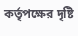কর্তৃপক্ষের দৃষ্টি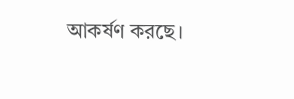আকর্ষণ করছে।